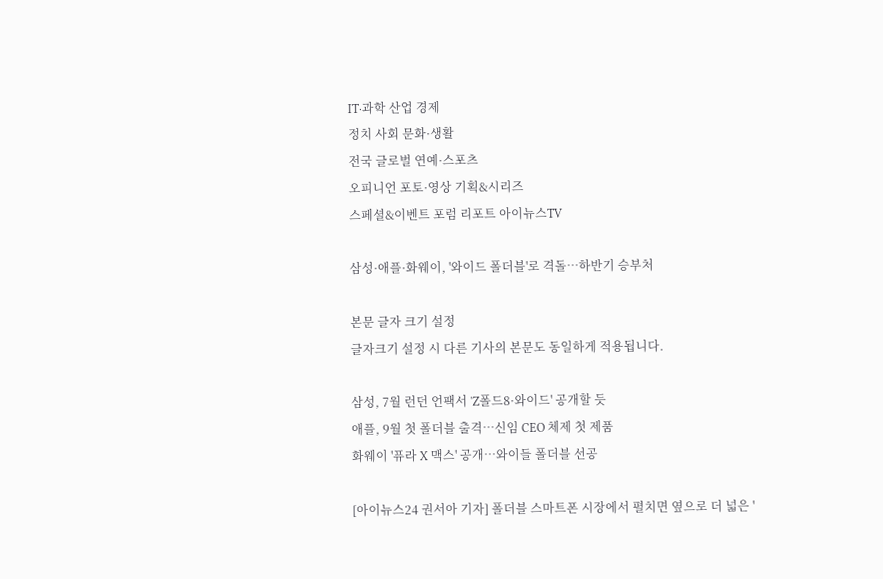IT·과학 산업 경제
정치 사회 문화·생활
전국 글로벌 연예·스포츠
오피니언 포토·영상 기획&시리즈
스페셜&이벤트 포럼 리포트 아이뉴스TV

삼성·애플·화웨이, '와이드 폴더블'로 격돌…하반기 승부처

본문 글자 크기 설정
글자크기 설정 시 다른 기사의 본문도 동일하게 적용됩니다.

삼성, 7월 런던 언팩서 'Z폴드8·와이드' 공개할 듯
애플, 9월 첫 폴더블 출격…신임 CEO 체제 첫 제품
화웨이 '퓨라 X 맥스' 공개…와이들 폴더블 선공

[아이뉴스24 권서아 기자] 폴더블 스마트폰 시장에서 펼치면 옆으로 더 넓은 '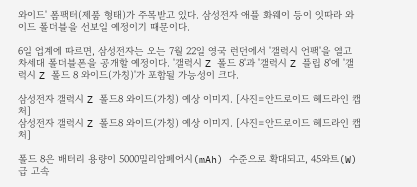와이드' 폼팩터(제품 형태)가 주목받고 있다. 삼성전자 애플 화웨이 등이 잇따라 와이드 폴더블을 선보일 예정이기 때문이다.

6일 업계에 따르면, 삼성전자는 오는 7월 22일 영국 런던에서 '갤럭시 언팩'을 열고 차세대 폴더블폰을 공개할 예정이다. '갤럭시 Z 폴드 8'과 '갤럭시 Z 플립 8'에 '갤럭시 Z 폴드 8 와이드(가칭)'가 포함될 가능성이 크다.

삼성전자 갤럭시 Z 폴드8 와이드(가칭) 예상 이미지. [사진=안드로이드 헤드라인 캡처]
삼성전자 갤럭시 Z 폴드8 와이드(가칭) 예상 이미지. [사진=안드로이드 헤드라인 캡처]

폴드 8은 배터리 용량이 5000밀리암페어시(mAh) 수준으로 확대되고, 45와트(W)급 고속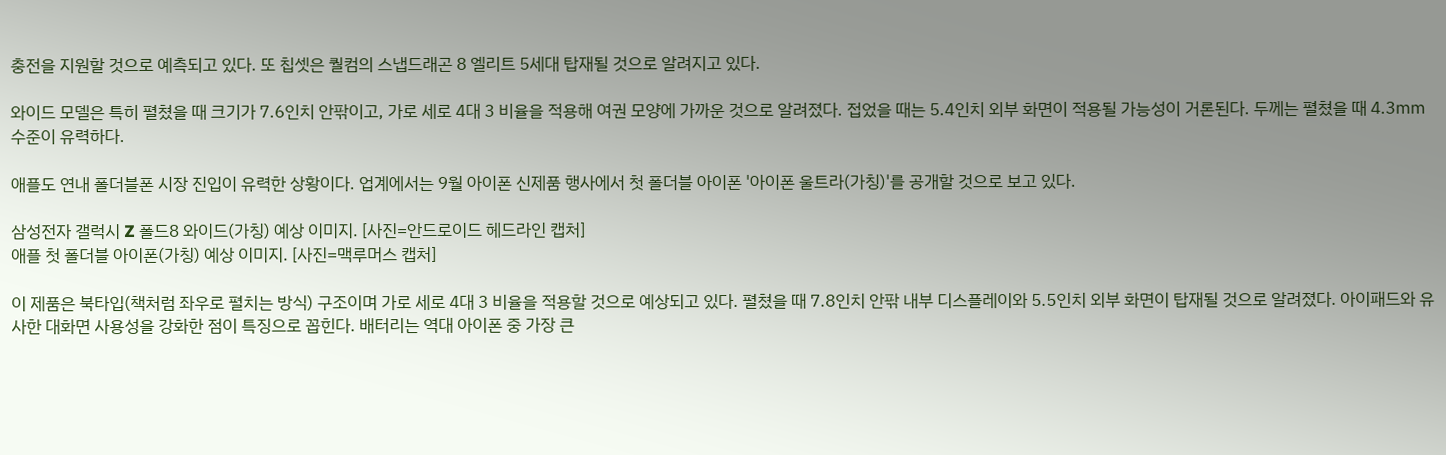충전을 지원할 것으로 예측되고 있다. 또 칩셋은 퀄컴의 스냅드래곤 8 엘리트 5세대 탑재될 것으로 알려지고 있다.

와이드 모델은 특히 펼쳤을 때 크기가 7.6인치 안팎이고, 가로 세로 4대 3 비율을 적용해 여권 모양에 가까운 것으로 알려졌다. 접었을 때는 5.4인치 외부 화면이 적용될 가능성이 거론된다. 두께는 펼쳤을 때 4.3㎜ 수준이 유력하다.

애플도 연내 폴더블폰 시장 진입이 유력한 상황이다. 업계에서는 9월 아이폰 신제품 행사에서 첫 폴더블 아이폰 '아이폰 울트라(가칭)'를 공개할 것으로 보고 있다.

삼성전자 갤럭시 Z 폴드8 와이드(가칭) 예상 이미지. [사진=안드로이드 헤드라인 캡처]
애플 첫 폴더블 아이폰(가칭) 예상 이미지. [사진=맥루머스 캡처]

이 제품은 북타입(책처럼 좌우로 펼치는 방식) 구조이며 가로 세로 4대 3 비율을 적용할 것으로 예상되고 있다. 펼쳤을 때 7.8인치 안팎 내부 디스플레이와 5.5인치 외부 화면이 탑재될 것으로 알려졌다. 아이패드와 유사한 대화면 사용성을 강화한 점이 특징으로 꼽힌다. 배터리는 역대 아이폰 중 가장 큰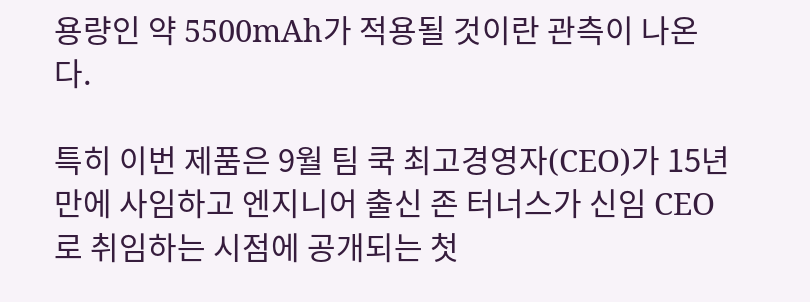용량인 약 5500mAh가 적용될 것이란 관측이 나온다.

특히 이번 제품은 9월 팀 쿡 최고경영자(CEO)가 15년 만에 사임하고 엔지니어 출신 존 터너스가 신임 CEO로 취임하는 시점에 공개되는 첫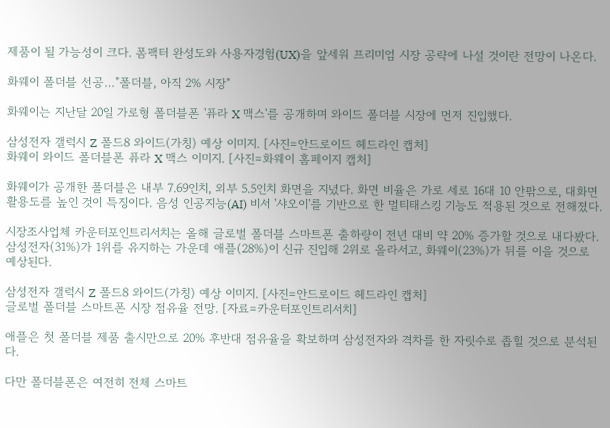제품이 될 가능성이 크다. 폼팩터 완성도와 사용자경험(UX)을 앞세워 프리미엄 시장 공략에 나설 것이란 전망이 나온다.

화웨이 폴더블 선공…"폴더블, 아직 2% 시장"

화웨이는 지난달 20일 가로형 폴더블폰 '퓨라 X 맥스'를 공개하며 와이드 폴더블 시장에 먼저 진입했다.

삼성전자 갤럭시 Z 폴드8 와이드(가칭) 예상 이미지. [사진=안드로이드 헤드라인 캡처]
화웨이 와이드 폴더블폰 퓨라 X 맥스 이미지. [사진=화웨이 홈페이지 캡처]

화웨이가 공개한 폴더블은 내부 7.69인치, 외부 5.5인치 화면을 지녔다. 화면 비율은 가로 세로 16대 10 안팎으로, 대화면 활용도를 높인 것이 특징이다. 음성 인공지능(AI) 비서 '샤오이'를 기반으로 한 멀티태스킹 기능도 적용된 것으로 전해졌다.

시장조사업체 카운터포인트리서치는 올해 글로벌 폴더블 스마트폰 출하량이 전년 대비 약 20% 증가할 것으로 내다봤다. 삼성전자(31%)가 1위를 유지하는 가운데 애플(28%)이 신규 진입해 2위로 올라서고, 화웨이(23%)가 뒤를 이을 것으로 예상된다.

삼성전자 갤럭시 Z 폴드8 와이드(가칭) 예상 이미지. [사진=안드로이드 헤드라인 캡처]
글로벌 폴더블 스마트폰 시장 점유율 전망. [자료=카운터포인트리서치]

애플은 첫 폴더블 제품 출시만으로 20% 후반대 점유율을 확보하며 삼성전자와 격차를 한 자릿수로 좁힐 것으로 분석된다.

다만 폴더블폰은 여전히 전체 스마트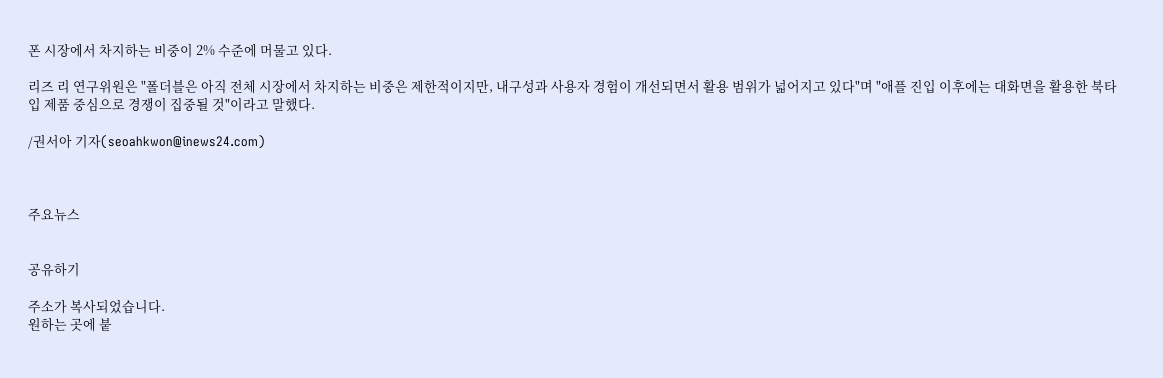폰 시장에서 차지하는 비중이 2% 수준에 머물고 있다.

리즈 리 연구위원은 "폴더블은 아직 전체 시장에서 차지하는 비중은 제한적이지만, 내구성과 사용자 경험이 개선되면서 활용 범위가 넓어지고 있다"며 "애플 진입 이후에는 대화면을 활용한 북타입 제품 중심으로 경쟁이 집중될 것"이라고 말했다.

/권서아 기자(seoahkwon@inews24.com)



주요뉴스


공유하기

주소가 복사되었습니다.
원하는 곳에 붙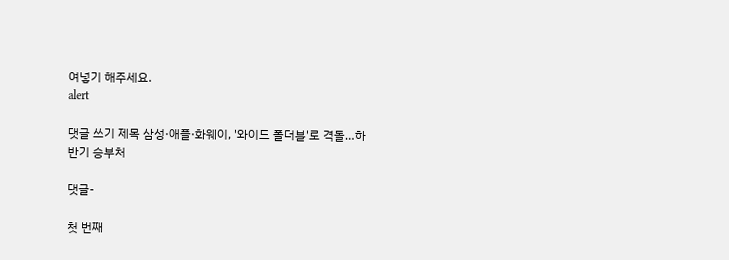여넣기 해주세요.
alert

댓글 쓰기 제목 삼성·애플·화웨이, '와이드 폴더블'로 격돌…하반기 승부처

댓글-

첫 번째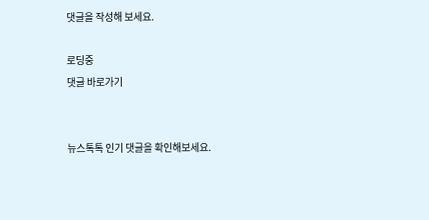댓글을 작성해 보세요.

로딩중
댓글 바로가기


뉴스톡톡 인기 댓글을 확인해보세요.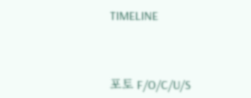TIMELINE



포토 F/O/C/U/S